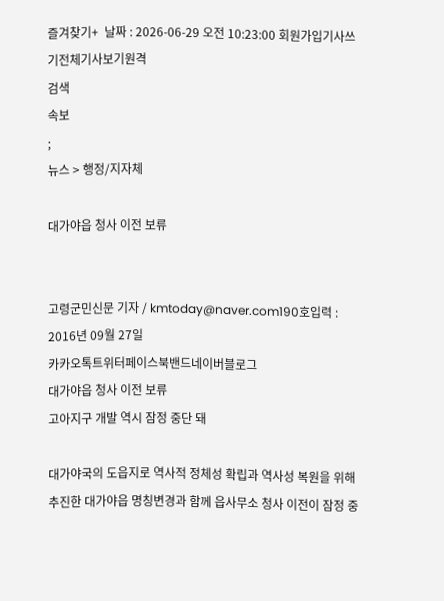즐겨찾기+  날짜 : 2026-06-29 오전 10:23:00 회원가입기사쓰기전체기사보기원격
검색
속보
;
뉴스 > 행정/지자체

대가야읍 청사 이전 보류


고령군민신문 기자 / kmtoday@naver.com190호입력 : 2016년 09월 27일
카카오톡트위터페이스북밴드네이버블로그
대가야읍 청사 이전 보류
고아지구 개발 역시 잠정 중단 돼

대가야국의 도읍지로 역사적 정체성 확립과 역사성 복원을 위해 추진한 대가야읍 명칭변경과 함께 읍사무소 청사 이전이 잠정 중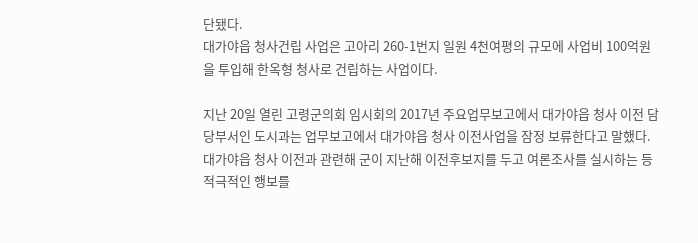단됐다.
대가야읍 청사건립 사업은 고아리 260-1번지 일원 4천여평의 규모에 사업비 100억원을 투입해 한옥형 청사로 건립하는 사업이다.

지난 20일 열린 고령군의회 임시회의 2017년 주요업무보고에서 대가야읍 청사 이전 담당부서인 도시과는 업무보고에서 대가야읍 청사 이전사업을 잠정 보류한다고 말했다.
대가야읍 청사 이전과 관련해 군이 지난해 이전후보지를 두고 여론조사를 실시하는 등 적극적인 행보를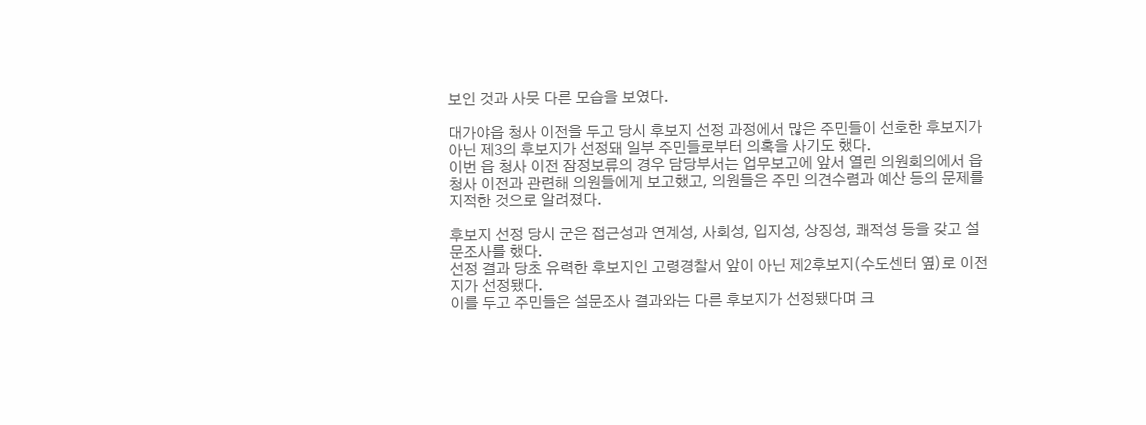보인 것과 사뭇 다른 모습을 보였다.

대가야읍 청사 이전을 두고 당시 후보지 선정 과정에서 많은 주민들이 선호한 후보지가 아닌 제3의 후보지가 선정돼 일부 주민들로부터 의혹을 사기도 했다.
이번 읍 청사 이전 잠정보류의 경우 담당부서는 업무보고에 앞서 열린 의원회의에서 읍 청사 이전과 관련해 의원들에게 보고했고, 의원들은 주민 의견수렴과 예산 등의 문제를 지적한 것으로 알려졌다.

후보지 선정 당시 군은 접근성과 연계성, 사회성, 입지성, 상징성, 쾌적성 등을 갖고 설문조사를 했다.
선정 결과 당초 유력한 후보지인 고령경찰서 앞이 아닌 제2후보지(수도센터 옆)로 이전지가 선정됐다.
이를 두고 주민들은 설문조사 결과와는 다른 후보지가 선정됐다며 크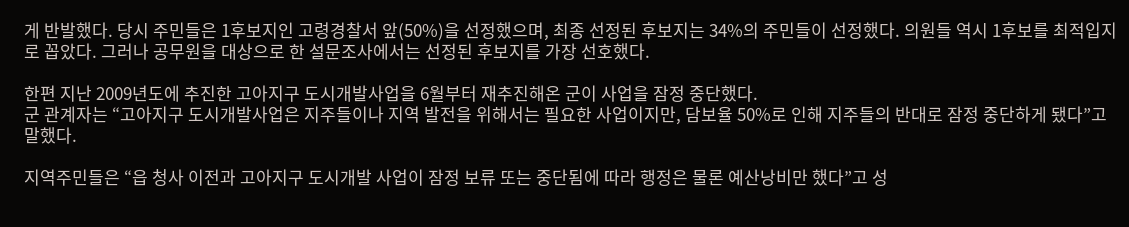게 반발했다. 당시 주민들은 1후보지인 고령경찰서 앞(50%)을 선정했으며, 최종 선정된 후보지는 34%의 주민들이 선정했다. 의원들 역시 1후보를 최적입지로 꼽았다. 그러나 공무원을 대상으로 한 설문조사에서는 선정된 후보지를 가장 선호했다.

한편 지난 2009년도에 추진한 고아지구 도시개발사업을 6월부터 재추진해온 군이 사업을 잠정 중단했다.
군 관계자는 “고아지구 도시개발사업은 지주들이나 지역 발전을 위해서는 필요한 사업이지만, 담보율 50%로 인해 지주들의 반대로 잠정 중단하게 됐다”고 말했다.

지역주민들은 “읍 청사 이전과 고아지구 도시개발 사업이 잠정 보류 또는 중단됨에 따라 행정은 물론 예산낭비만 했다”고 성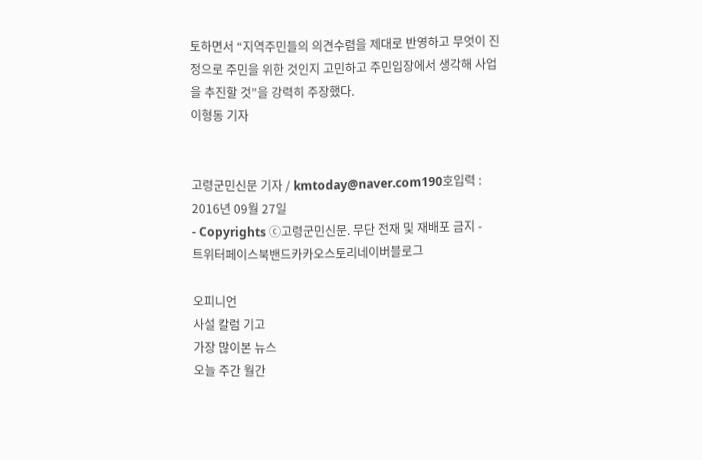토하면서 “지역주민들의 의견수렴을 제대로 반영하고 무엇이 진정으로 주민을 위한 것인지 고민하고 주민입장에서 생각해 사업을 추진할 것”을 강력히 주장했다.
이형동 기자


고령군민신문 기자 / kmtoday@naver.com190호입력 : 2016년 09월 27일
- Copyrights ⓒ고령군민신문. 무단 전재 및 재배포 금지 -
트위터페이스북밴드카카오스토리네이버블로그

오피니언
사설 칼럼 기고
가장 많이본 뉴스
오늘 주간 월간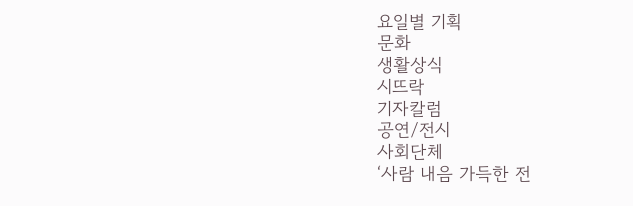요일별 기획
문화
생활상식
시뜨락
기자칼럼
공연/전시
사회단체
‘사람 내음 가득한 전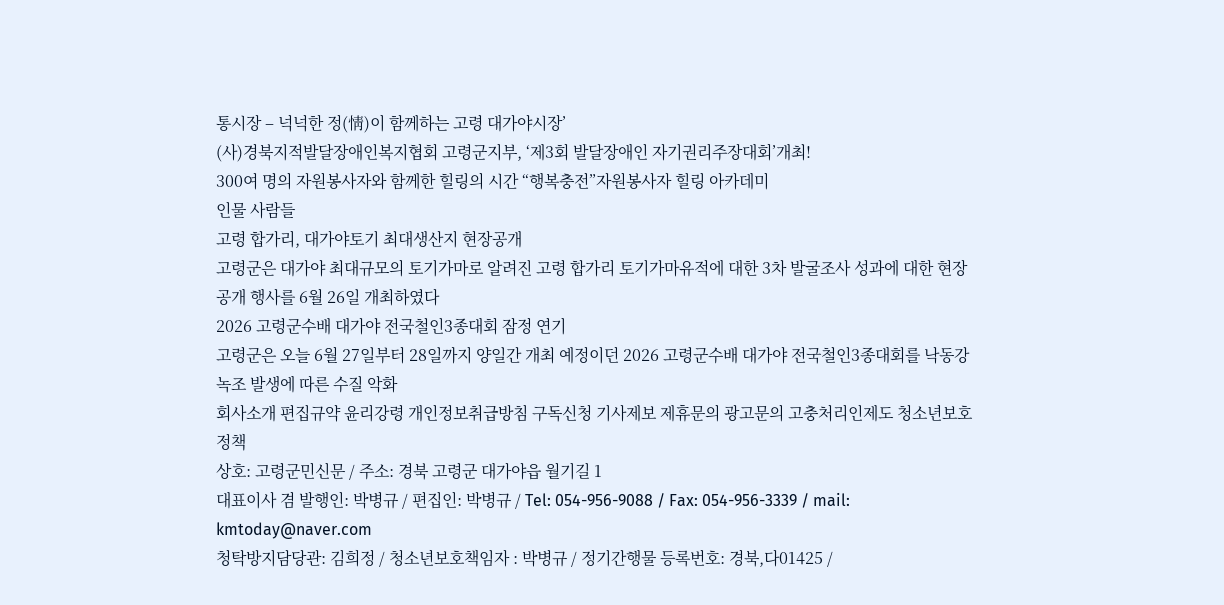통시장 – 넉넉한 정(情)이 함께하는 고령 대가야시장’
(사)경북지적발달장애인복지협회 고령군지부, ‘제3회 발달장애인 자기권리주장대회’개최!
300여 명의 자원봉사자와 함께한 힐링의 시간 “행복충전”자원봉사자 힐링 아카데미
인물 사람들
고령 합가리, 대가야토기 최대생산지 현장공개
고령군은 대가야 최대규모의 토기가마로 알려진 고령 합가리 토기가마유적에 대한 3차 발굴조사 성과에 대한 현장공개 행사를 6월 26일 개최하였다
2026 고령군수배 대가야 전국철인3종대회 잠정 연기
고령군은 오늘 6월 27일부터 28일까지 양일간 개최 예정이던 2026 고령군수배 대가야 전국철인3종대회를 낙동강 녹조 발생에 따른 수질 악화
회사소개 편집규약 윤리강령 개인정보취급방침 구독신청 기사제보 제휴문의 광고문의 고충처리인제도 청소년보호정책
상호: 고령군민신문 / 주소: 경북 고령군 대가야읍 월기길 1
대표이사 겸 발행인: 박병규 / 편집인: 박병규 / Tel: 054-956-9088 / Fax: 054-956-3339 / mail: kmtoday@naver.com
청탁방지담당관: 김희정 / 청소년보호책임자 : 박병규 / 정기간행물 등록번호: 경북,다01425 /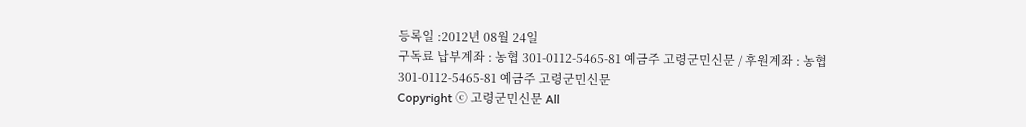등록일 :2012년 08월 24일
구독료 납부계좌 : 농협 301-0112-5465-81 예금주 고령군민신문 / 후원계좌 : 농협 301-0112-5465-81 예금주 고령군민신문
Copyright ⓒ 고령군민신문 All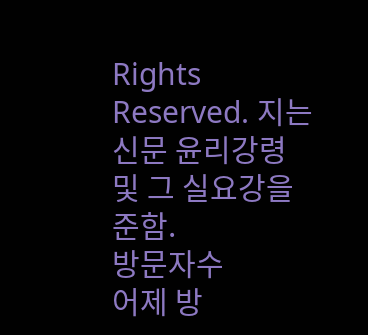Rights Reserved. 지는 신문 윤리강령 및 그 실요강을 준함.
방문자수
어제 방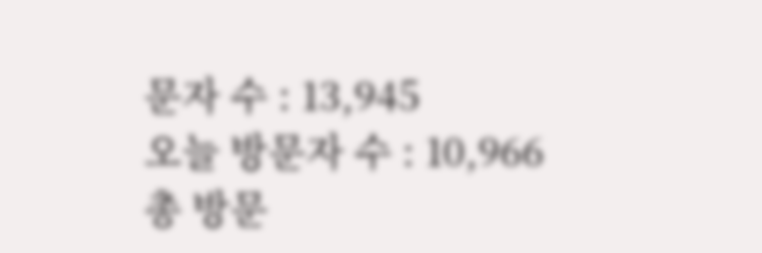문자 수 : 13,945
오늘 방문자 수 : 10,966
총 방문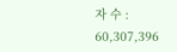자 수 : 60,307,396